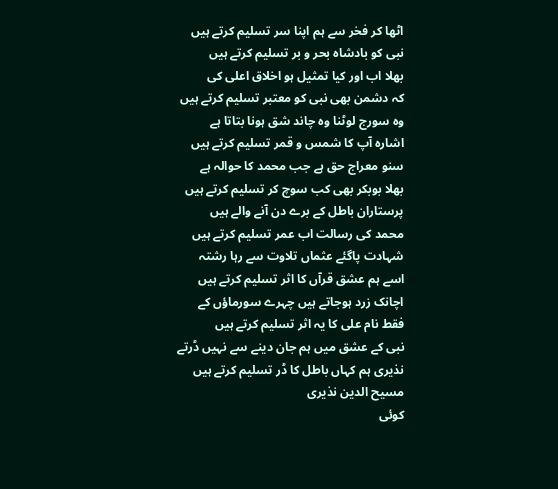اٹھا کر فخر سے ہم اپنا سر تسلیم کرتے ہیں
نبی کو بادشاہ بحر و بر تسلیم کرتے ہیں
بھلا اب اور کیا تمثیل ہو اخلاق اعلی کی
کہ دشمن بھی نبی کو معتبر تسلیم کرتے ہیں
وہ سورج لوٹنا وہ چاند شق ہونا بتاتا ہے
اشارہ آپ کا شمس و قمر تسلیم کرتے ہیں
سنو معراج حق ہے جب محمد کا حوالہ ہے
بھلا بوبکر بھی کب سوچ کر تسلیم کرتے ہیں
پرستاران باطل کے برے دن آنے والے ہیں
محمد کی رسالت اب عمر تسلیم کرتے ہیں
شہادت پاگئے عثماں تلاوت سے رہا رشتہ
اسے ہم عشق قرآں کا اثر تسلیم کرتے ہیں
اچانک زرد ہوجاتے ہیں چہرے سورماؤں کے
فقط نام علی کا یہ اثر تسلیم کرتے ہیں
نبی کے عشق میں ہم جان دینے سے نہیں ڈرتے
نذیری ہم کہاں باطل کا ڈر تسلیم کرتے ہیں
مسیح الدین نذیری
کوئی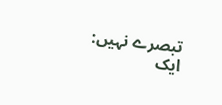تبصرے نہیں:
ایک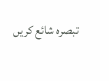تبصرہ شائع کریں